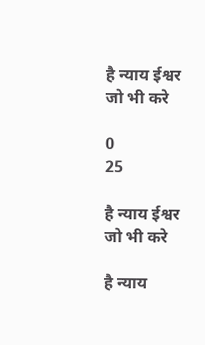है न्याय ईश्वर जो भी करे

0
25

है न्याय ईश्वर जो भी करे

है न्याय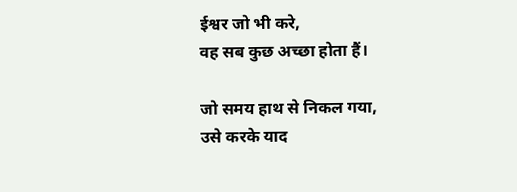ईश्वर जो भी करे,
वह सब कुछ अच्छा होता हैं।

जो समय हाथ से निकल गया,
उसे करके याद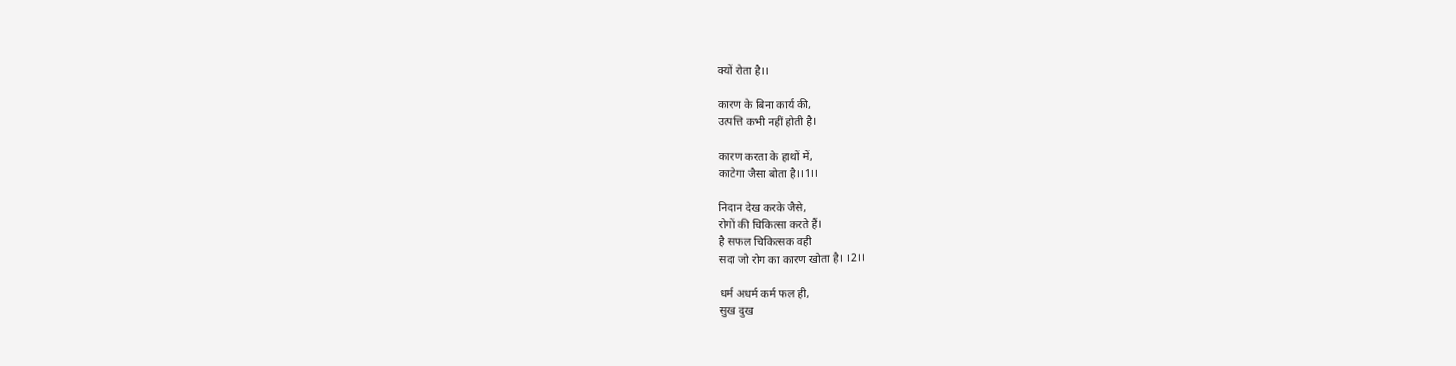क्यों रोता है।।

कारण के बिना कार्य की,
उत्पत्ति कभी नहीं होती है।

कारण करता के हाथों में,
काटेगा जैसा बोता है।।1।।

निदान देख करके जैसे,
रोगों की चिकित्सा करते हैं।
है सफल चिकित्सक वही
सदा जो रोग का कारण खोता है। ।2।।

धर्म अधर्म कर्म फल ही,
सुख दुख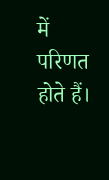में परिणत होते हैं।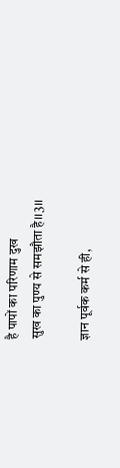है पापों का परिणाम दुख
सुख का पुण्य से समझौता है।।3।।

ज्ञान पूर्वक कर्म से ही,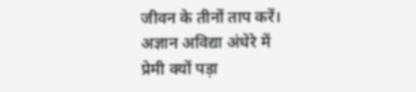जीवन के तीनों ताप करें।
अज्ञान अविद्या अंधेरे में
प्रेमी क्यों पड़ा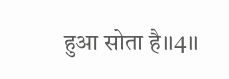हुआ सोता है।।4।।